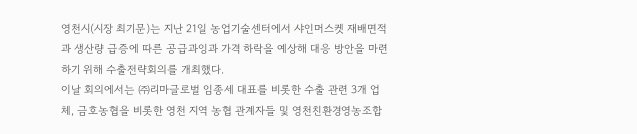영천시(시장 최기문)는 지난 21일 농업기술센터에서 샤인머스켓 재배면적과 생산량 급증에 따른 공급과잉과 가격 하락을 예상해 대응 방안을 마련하기 위해 수출전략회의를 개최했다.
이날 회의에서는 ㈜리마글로벌 임종세 대표를 비롯한 수출 관련 3개 업체, 금호농협을 비롯한 영천 지역 농협 관계자들 및 영천친환경영농조합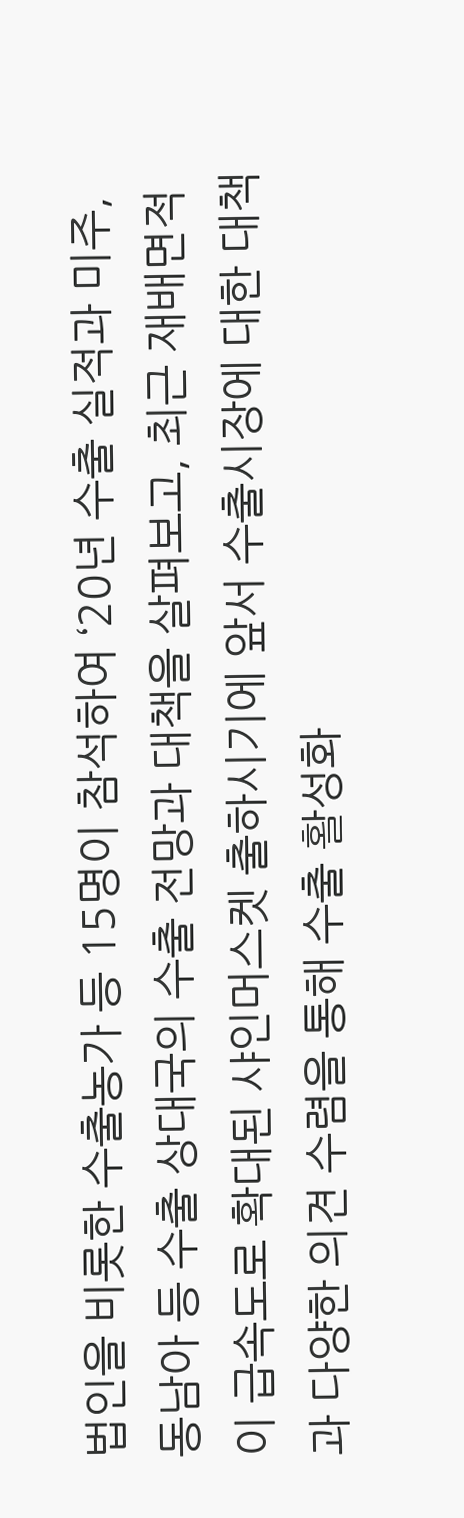법인을 비롯한 수출농가 등 15명이 참석하여 ‘20년 수출 실적과 미주, 동남아 등 수출 상대국의 수출 전망과 대책을 살펴보고, 최근 재배면적이 급속도로 확대된 샤인머스켓 출하시기에 앞서 수출시장에 대한 대책과 다양한 의견 수렴을 통해 수출 활성화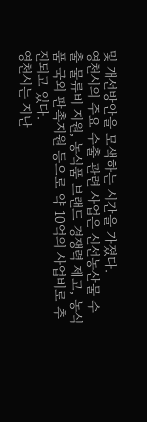및 개선방안을 모색하는 시간을 가졌다.
영천시의 주요 수출 관련 사업은 신선농산물 수출 물류비 지원, 농식품 브랜드 경쟁력 제고, 농식품 국외 판촉지원 등으로 약 10억의 사업비로 추진되고 있다.
영천시는 지난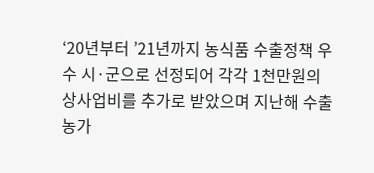‘20년부터 ’21년까지 농식품 수출정책 우수 시·군으로 선정되어 각각 1천만원의 상사업비를 추가로 받았으며 지난해 수출농가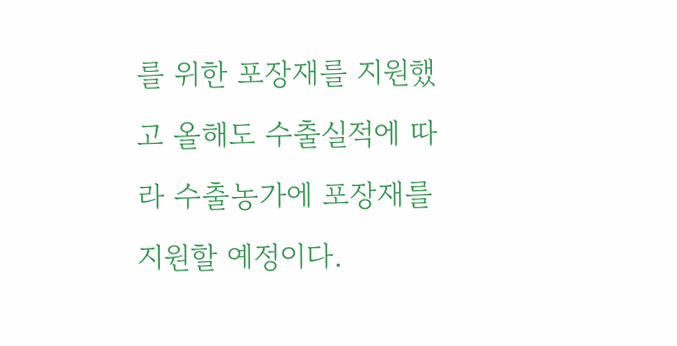를 위한 포장재를 지원했고 올해도 수출실적에 따라 수출농가에 포장재를 지원할 예정이다.